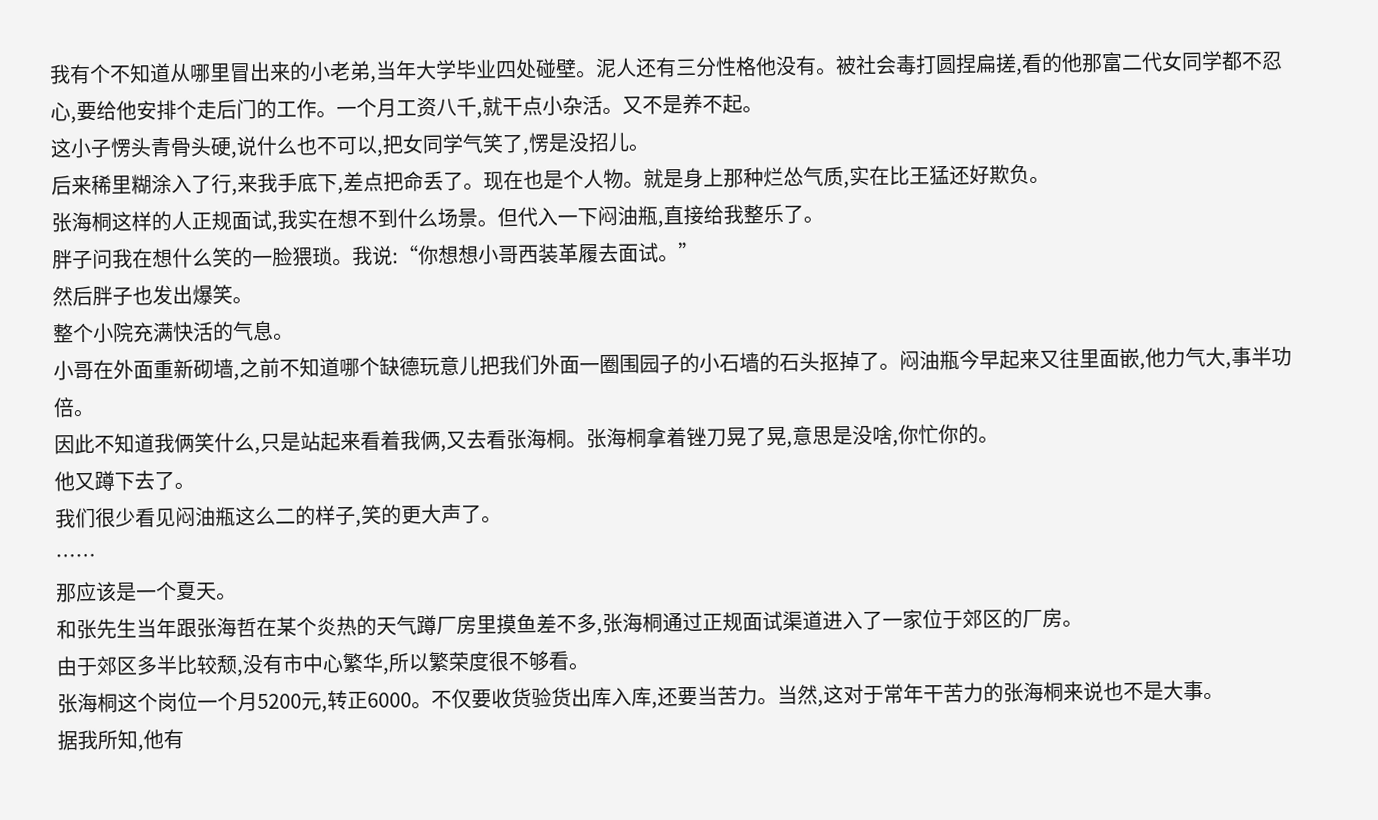我有个不知道从哪里冒出来的小老弟,当年大学毕业四处碰壁。泥人还有三分性格他没有。被社会毒打圆捏扁搓,看的他那富二代女同学都不忍心,要给他安排个走后门的工作。一个月工资八千,就干点小杂活。又不是养不起。
这小子愣头青骨头硬,说什么也不可以,把女同学气笑了,愣是没招儿。
后来稀里糊涂入了行,来我手底下,差点把命丢了。现在也是个人物。就是身上那种烂怂气质,实在比王猛还好欺负。
张海桐这样的人正规面试,我实在想不到什么场景。但代入一下闷油瓶,直接给我整乐了。
胖子问我在想什么笑的一脸猥琐。我说:“你想想小哥西装革履去面试。”
然后胖子也发出爆笑。
整个小院充满快活的气息。
小哥在外面重新砌墙,之前不知道哪个缺德玩意儿把我们外面一圈围园子的小石墙的石头抠掉了。闷油瓶今早起来又往里面嵌,他力气大,事半功倍。
因此不知道我俩笑什么,只是站起来看着我俩,又去看张海桐。张海桐拿着锉刀晃了晃,意思是没啥,你忙你的。
他又蹲下去了。
我们很少看见闷油瓶这么二的样子,笑的更大声了。
……
那应该是一个夏天。
和张先生当年跟张海哲在某个炎热的天气蹲厂房里摸鱼差不多,张海桐通过正规面试渠道进入了一家位于郊区的厂房。
由于郊区多半比较颓,没有市中心繁华,所以繁荣度很不够看。
张海桐这个岗位一个月5200元,转正6000。不仅要收货验货出库入库,还要当苦力。当然,这对于常年干苦力的张海桐来说也不是大事。
据我所知,他有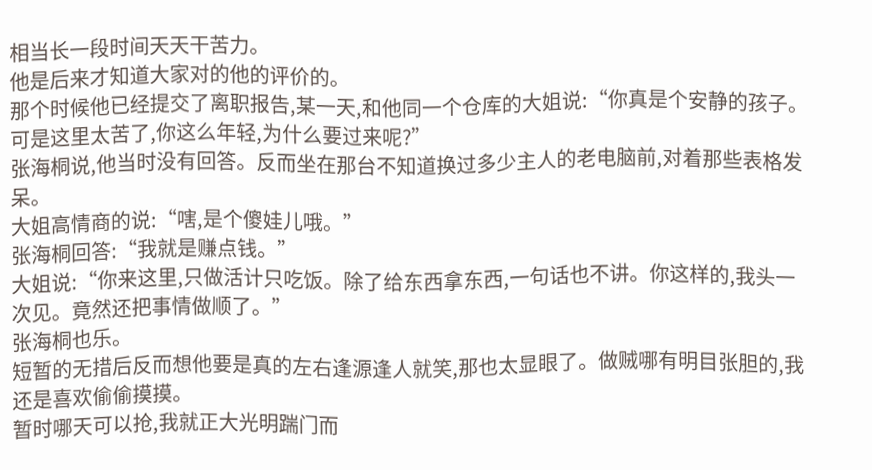相当长一段时间天天干苦力。
他是后来才知道大家对的他的评价的。
那个时候他已经提交了离职报告,某一天,和他同一个仓库的大姐说:“你真是个安静的孩子。可是这里太苦了,你这么年轻,为什么要过来呢?”
张海桐说,他当时没有回答。反而坐在那台不知道换过多少主人的老电脑前,对着那些表格发呆。
大姐高情商的说:“嗐,是个傻娃儿哦。”
张海桐回答:“我就是赚点钱。”
大姐说:“你来这里,只做活计只吃饭。除了给东西拿东西,一句话也不讲。你这样的,我头一次见。竟然还把事情做顺了。”
张海桐也乐。
短暂的无措后反而想他要是真的左右逢源逢人就笑,那也太显眼了。做贼哪有明目张胆的,我还是喜欢偷偷摸摸。
暂时哪天可以抢,我就正大光明踹门而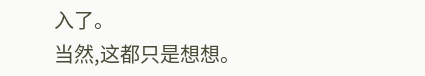入了。
当然,这都只是想想。